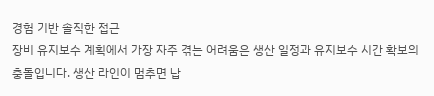경험 기반 솔직한 접근
장비 유지보수 계획에서 가장 자주 겪는 어려움은 생산 일정과 유지보수 시간 확보의 충돌입니다. 생산 라인이 멈추면 납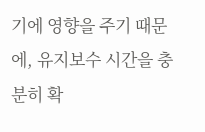기에 영향을 주기 때문에, 유지보수 시간을 충분히 확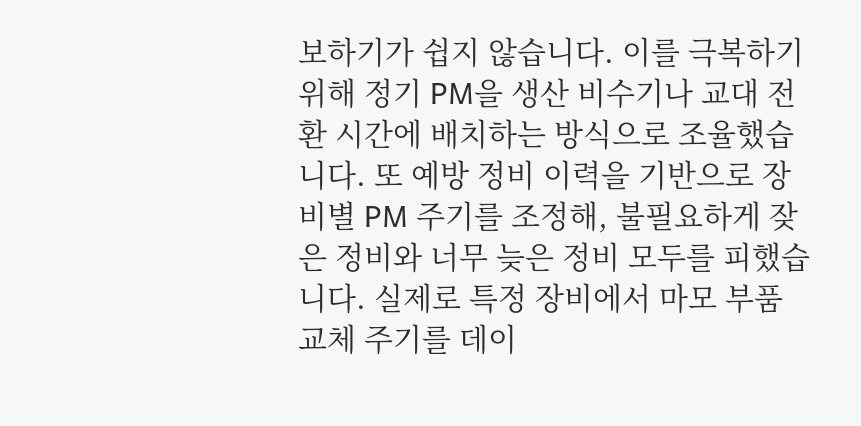보하기가 쉽지 않습니다. 이를 극복하기 위해 정기 PM을 생산 비수기나 교대 전환 시간에 배치하는 방식으로 조율했습니다. 또 예방 정비 이력을 기반으로 장비별 PM 주기를 조정해, 불필요하게 잦은 정비와 너무 늦은 정비 모두를 피했습니다. 실제로 특정 장비에서 마모 부품 교체 주기를 데이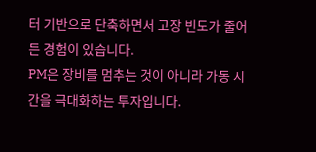터 기반으로 단축하면서 고장 빈도가 줄어든 경험이 있습니다.
PM은 장비를 멈추는 것이 아니라 가동 시간을 극대화하는 투자입니다.